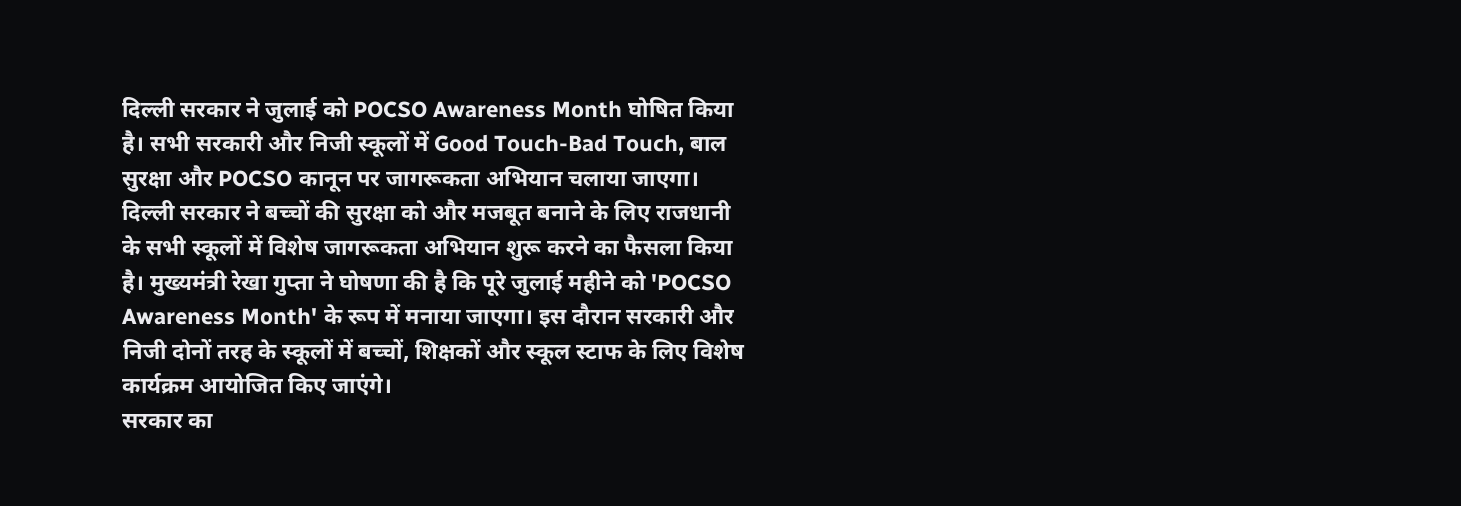दिल्ली सरकार ने जुलाई को POCSO Awareness Month घोषित किया है। सभी सरकारी और निजी स्कूलों में Good Touch-Bad Touch, बाल सुरक्षा और POCSO कानून पर जागरूकता अभियान चलाया जाएगा।
दिल्ली सरकार ने बच्चों की सुरक्षा को और मजबूत बनाने के लिए राजधानी के सभी स्कूलों में विशेष जागरूकता अभियान शुरू करने का फैसला किया है। मुख्यमंत्री रेखा गुप्ता ने घोषणा की है कि पूरे जुलाई महीने को 'POCSO Awareness Month' के रूप में मनाया जाएगा। इस दौरान सरकारी और निजी दोनों तरह के स्कूलों में बच्चों, शिक्षकों और स्कूल स्टाफ के लिए विशेष कार्यक्रम आयोजित किए जाएंगे।
सरकार का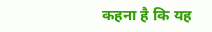कहना है कि यह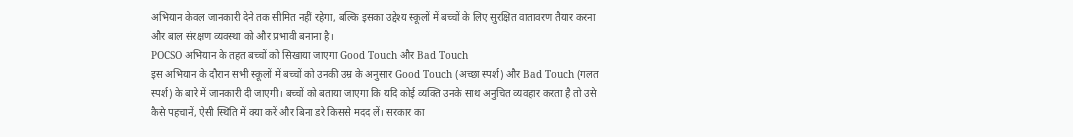अभियान केवल जानकारी देने तक सीमित नहीं रहेगा, बल्कि इसका उद्देश्य स्कूलों में बच्चों के लिए सुरक्षित वातावरण तैयार करना और बाल संरक्षण व्यवस्था को और प्रभावी बनाना है।
POCSO अभियान के तहत बच्चों को सिखाया जाएगा Good Touch और Bad Touch
इस अभियान के दौरान सभी स्कूलों में बच्चों को उनकी उम्र के अनुसार Good Touch (अच्छा स्पर्श) और Bad Touch (गलत स्पर्श) के बारे में जानकारी दी जाएगी। बच्चों को बताया जाएगा कि यदि कोई व्यक्ति उनके साथ अनुचित व्यवहार करता है तो उसे कैसे पहचानें, ऐसी स्थिति में क्या करें और बिना डरे किससे मदद लें। सरकार का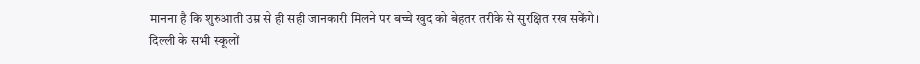मानना है कि शुरुआती उम्र से ही सही जानकारी मिलने पर बच्चे खुद को बेहतर तरीके से सुरक्षित रख सकेंगे।
दिल्ली के सभी स्कूलों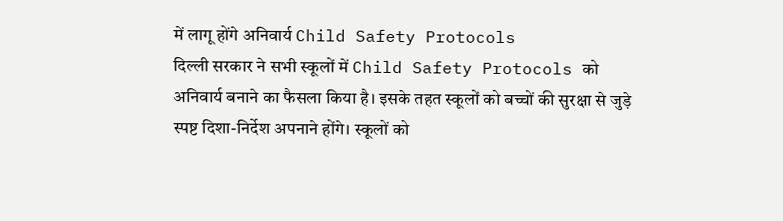में लागू होंगे अनिवार्य Child Safety Protocols
दिल्ली सरकार ने सभी स्कूलों में Child Safety Protocols को अनिवार्य बनाने का फैसला किया है। इसके तहत स्कूलों को बच्चों की सुरक्षा से जुड़े स्पष्ट दिशा-निर्देश अपनाने होंगे। स्कूलों को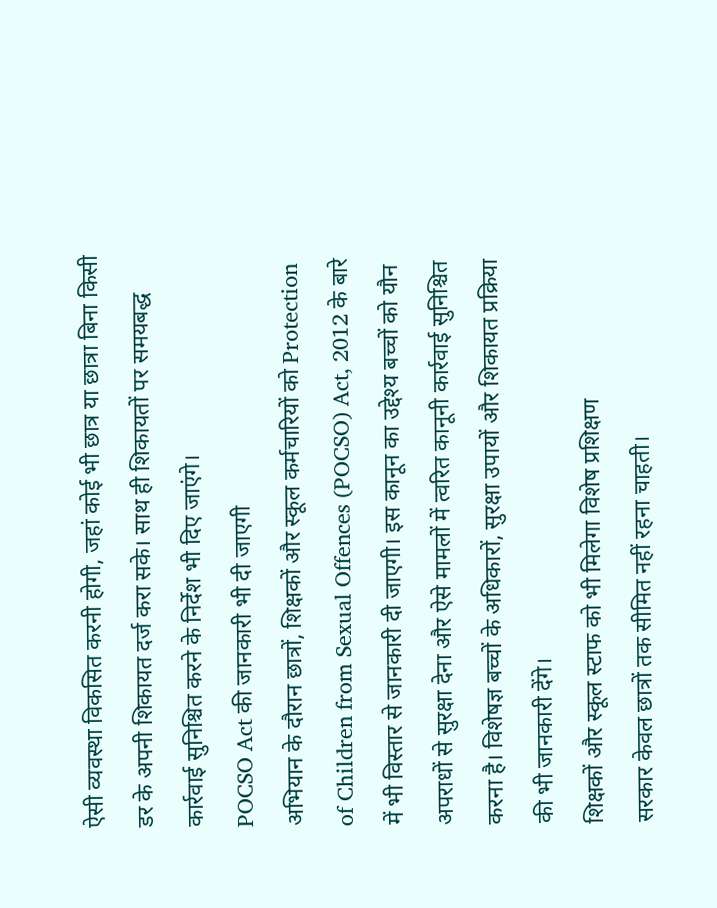ऐसी व्यवस्था विकसित करनी होगी, जहां कोई भी छात्र या छात्रा बिना किसी डर के अपनी शिकायत दर्ज करा सके। साथ ही शिकायतों पर समयबद्ध कार्रवाई सुनिश्चित करने के निर्देश भी दिए जाएंगे।
POCSO Act की जानकारी भी दी जाएगी
अभियान के दौरान छात्रों, शिक्षकों और स्कूल कर्मचारियों को Protection of Children from Sexual Offences (POCSO) Act, 2012 के बारे में भी विस्तार से जानकारी दी जाएगी। इस कानून का उद्देश्य बच्चों को यौन अपराधों से सुरक्षा देना और ऐसे मामलों में त्वरित कानूनी कार्रवाई सुनिश्चित करना है। विशेषज्ञ बच्चों के अधिकारों, सुरक्षा उपायों और शिकायत प्रक्रिया की भी जानकारी देंगे।
शिक्षकों और स्कूल स्टाफ को भी मिलेगा विशेष प्रशिक्षण
सरकार केवल छात्रों तक सीमित नहीं रहना चाहती।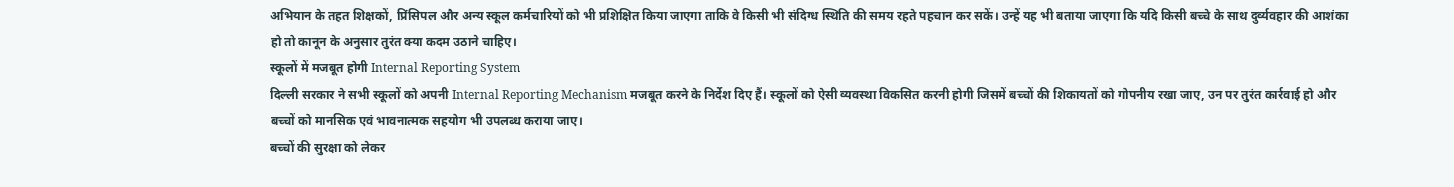अभियान के तहत शिक्षकों, प्रिंसिपल और अन्य स्कूल कर्मचारियों को भी प्रशिक्षित किया जाएगा ताकि वे किसी भी संदिग्ध स्थिति की समय रहते पहचान कर सकें। उन्हें यह भी बताया जाएगा कि यदि किसी बच्चे के साथ दुर्व्यवहार की आशंका हो तो कानून के अनुसार तुरंत क्या कदम उठाने चाहिए।
स्कूलों में मजबूत होगी Internal Reporting System
दिल्ली सरकार ने सभी स्कूलों को अपनी Internal Reporting Mechanism मजबूत करने के निर्देश दिए हैं। स्कूलों को ऐसी व्यवस्था विकसित करनी होगी जिसमें बच्चों की शिकायतों को गोपनीय रखा जाए, उन पर तुरंत कार्रवाई हो और बच्चों को मानसिक एवं भावनात्मक सहयोग भी उपलब्ध कराया जाए।
बच्चों की सुरक्षा को लेकर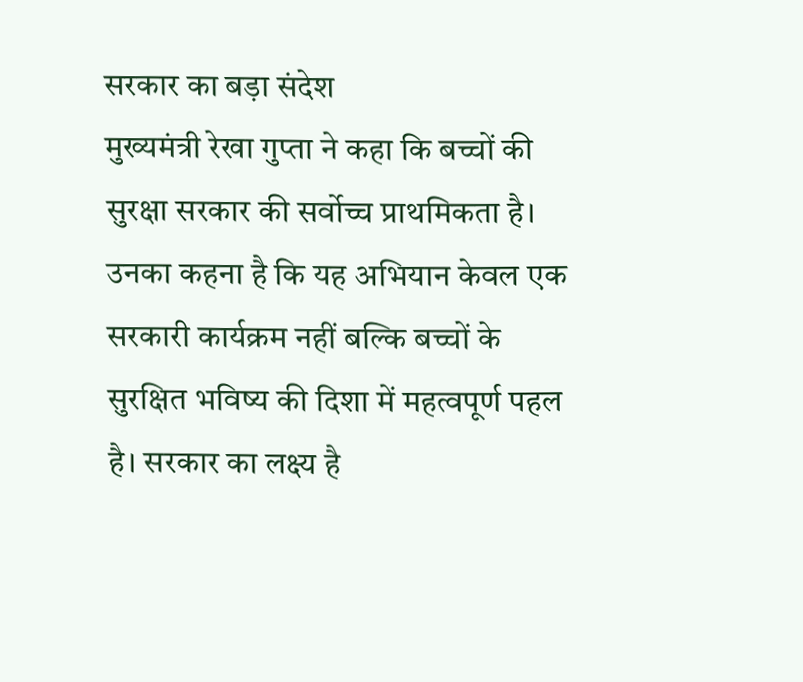सरकार का बड़ा संदेश
मुख्यमंत्री रेखा गुप्ता ने कहा कि बच्चों की सुरक्षा सरकार की सर्वोच्च प्राथमिकता है। उनका कहना है कि यह अभियान केवल एक सरकारी कार्यक्रम नहीं बल्कि बच्चों के सुरक्षित भविष्य की दिशा में महत्वपूर्ण पहल है। सरकार का लक्ष्य है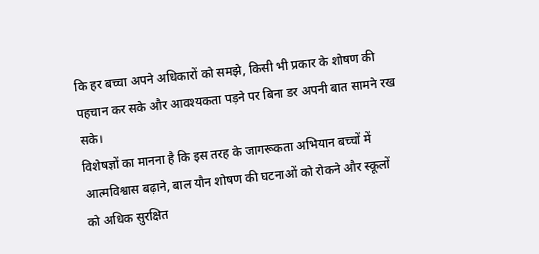कि हर बच्चा अपने अधिकारों को समझे, किसी भी प्रकार के शोषण की पहचान कर सके और आवश्यकता पड़ने पर बिना डर अपनी बात सामने रख सके।
विशेषज्ञों का मानना है कि इस तरह के जागरूकता अभियान बच्चों में आत्मविश्वास बढ़ाने, बाल यौन शोषण की घटनाओं को रोकने और स्कूलों को अधिक सुरक्षित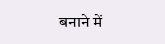बनाने में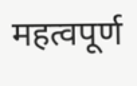महत्वपूर्ण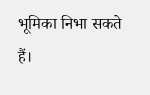भूमिका निभा सकते हैं।